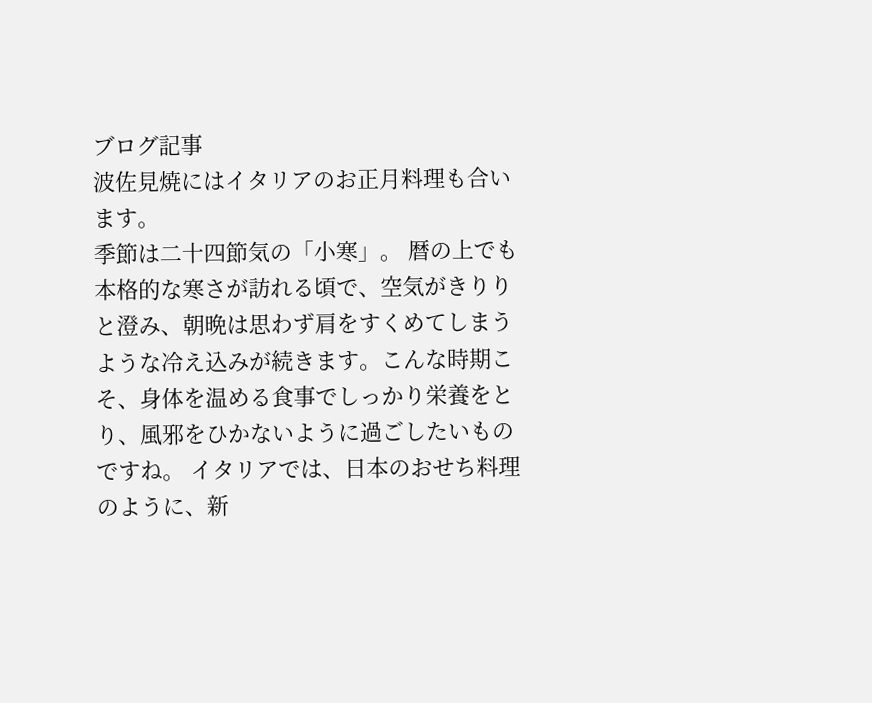ブログ記事
波佐見焼にはイタリアのお正月料理も合います。
季節は二十四節気の「小寒」。 暦の上でも本格的な寒さが訪れる頃で、空気がきりりと澄み、朝晩は思わず肩をすくめてしまうような冷え込みが続きます。こんな時期こそ、身体を温める食事でしっかり栄養をとり、風邪をひかないように過ごしたいものですね。 イタリアでは、日本のおせち料理のように、新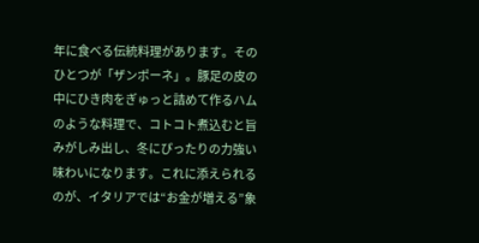年に食べる伝統料理があります。そのひとつが「ザンポーネ」。豚足の皮の中にひき肉をぎゅっと詰めて作るハムのような料理で、コトコト煮込むと旨みがしみ出し、冬にぴったりの力強い味わいになります。これに添えられるのが、イタリアでは“お金が増える”象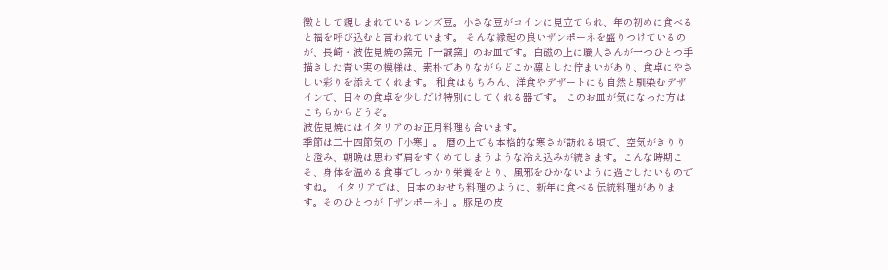徴として親しまれているレンズ豆。小さな豆がコインに見立てられ、年の初めに食べると福を呼び込むと言われています。 そんな縁起の良いザンポーネを盛りつけているのが、長崎・波佐見焼の窯元「一誠窯」のお皿です。白磁の上に職人さんが一つひとつ手描きした青い実の模様は、素朴でありながらどこか凛とした佇まいがあり、食卓にやさしい彩りを添えてくれます。 和食はもちろん、洋食やデザートにも自然と馴染むデザインで、日々の食卓を少しだけ特別にしてくれる器です。 このお皿が気になった方はこちらからどうぞ。
波佐見焼にはイタリアのお正月料理も合います。
季節は二十四節気の「小寒」。 暦の上でも本格的な寒さが訪れる頃で、空気がきりりと澄み、朝晩は思わず肩をすくめてしまうような冷え込みが続きます。こんな時期こそ、身体を温める食事でしっかり栄養をとり、風邪をひかないように過ごしたいものですね。 イタリアでは、日本のおせち料理のように、新年に食べる伝統料理があります。そのひとつが「ザンポーネ」。豚足の皮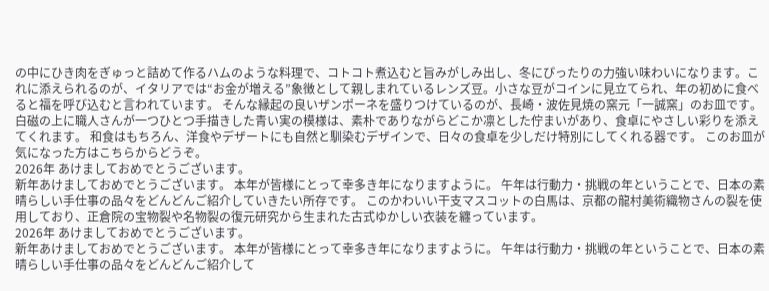の中にひき肉をぎゅっと詰めて作るハムのような料理で、コトコト煮込むと旨みがしみ出し、冬にぴったりの力強い味わいになります。これに添えられるのが、イタリアでは“お金が増える”象徴として親しまれているレンズ豆。小さな豆がコインに見立てられ、年の初めに食べると福を呼び込むと言われています。 そんな縁起の良いザンポーネを盛りつけているのが、長崎・波佐見焼の窯元「一誠窯」のお皿です。白磁の上に職人さんが一つひとつ手描きした青い実の模様は、素朴でありながらどこか凛とした佇まいがあり、食卓にやさしい彩りを添えてくれます。 和食はもちろん、洋食やデザートにも自然と馴染むデザインで、日々の食卓を少しだけ特別にしてくれる器です。 このお皿が気になった方はこちらからどうぞ。
2026年 あけましておめでとうございます。
新年あけましておめでとうございます。 本年が皆様にとって幸多き年になりますように。 午年は行動力・挑戦の年ということで、日本の素晴らしい手仕事の品々をどんどんご紹介していきたい所存です。 このかわいい干支マスコットの白馬は、京都の龍村美術織物さんの裂を使用しており、正倉院の宝物裂や名物裂の復元研究から生まれた古式ゆかしい衣装を纏っています。
2026年 あけましておめでとうございます。
新年あけましておめでとうございます。 本年が皆様にとって幸多き年になりますように。 午年は行動力・挑戦の年ということで、日本の素晴らしい手仕事の品々をどんどんご紹介して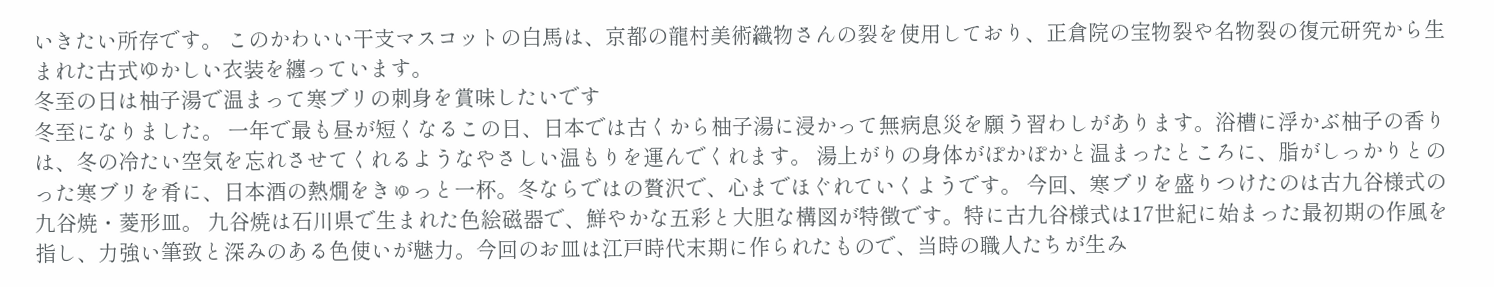いきたい所存です。 このかわいい干支マスコットの白馬は、京都の龍村美術織物さんの裂を使用しており、正倉院の宝物裂や名物裂の復元研究から生まれた古式ゆかしい衣装を纏っています。
冬至の日は柚子湯で温まって寒ブリの刺身を賞味したいです
冬至になりました。 一年で最も昼が短くなるこの日、日本では古くから柚子湯に浸かって無病息災を願う習わしがあります。浴槽に浮かぶ柚子の香りは、冬の冷たい空気を忘れさせてくれるようなやさしい温もりを運んでくれます。 湯上がりの身体がぽかぽかと温まったところに、脂がしっかりとのった寒ブリを肴に、日本酒の熱燗をきゅっと一杯。冬ならではの贅沢で、心までほぐれていくようです。 今回、寒ブリを盛りつけたのは古九谷様式の九谷焼・菱形皿。 九谷焼は石川県で生まれた色絵磁器で、鮮やかな五彩と大胆な構図が特徴です。特に古九谷様式は17世紀に始まった最初期の作風を指し、力強い筆致と深みのある色使いが魅力。今回のお皿は江戸時代末期に作られたもので、当時の職人たちが生み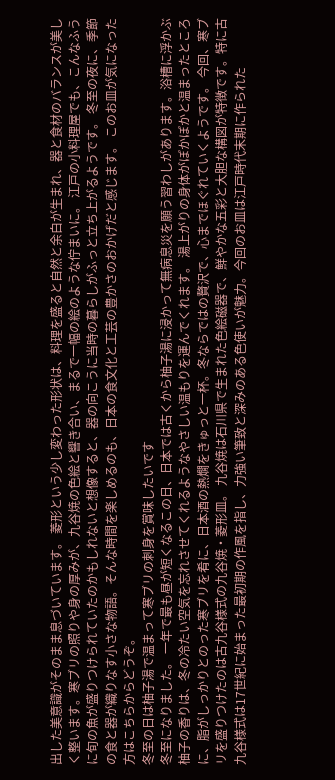出した美意識がそのまま息づいています。 菱形という少し変わった形状は、料理を盛ると自然と余白が生まれ、器と食材のバランスが美しく整います。寒ブリの照りや身の厚みが、九谷焼の色絵と響き合い、まるで一幅の絵のような佇まいに。 江戸の小料理屋でも、こんなふうに旬の魚が盛りつけられていたのかもしれないと想像すると、器の向こうに当時の暮らしがふっと立ち上がるようです。 冬至の夜に、季節の食と器が織りなす小さな物語。そんな時間を楽しめるのも、日本の食文化と工芸の豊かさのおかげだと感じます。 このお皿が気になった方はこちらからどうぞ。
冬至の日は柚子湯で温まって寒ブリの刺身を賞味したいです
冬至になりました。 一年で最も昼が短くなるこの日、日本では古くから柚子湯に浸かって無病息災を願う習わしがあります。浴槽に浮かぶ柚子の香りは、冬の冷たい空気を忘れさせてくれるようなやさしい温もりを運んでくれます。 湯上がりの身体がぽかぽかと温まったところに、脂がしっかりとのった寒ブリを肴に、日本酒の熱燗をきゅっと一杯。冬ならではの贅沢で、心までほぐれていくようです。 今回、寒ブリを盛りつけたのは古九谷様式の九谷焼・菱形皿。 九谷焼は石川県で生まれた色絵磁器で、鮮やかな五彩と大胆な構図が特徴です。特に古九谷様式は17世紀に始まった最初期の作風を指し、力強い筆致と深みのある色使いが魅力。今回のお皿は江戸時代末期に作られた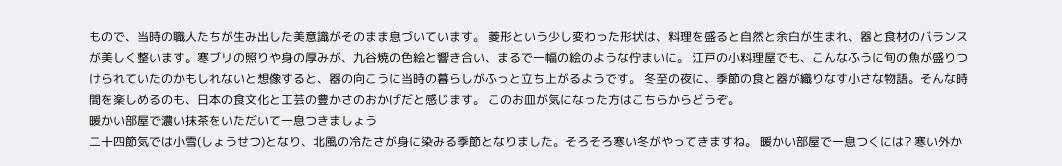もので、当時の職人たちが生み出した美意識がそのまま息づいています。 菱形という少し変わった形状は、料理を盛ると自然と余白が生まれ、器と食材のバランスが美しく整います。寒ブリの照りや身の厚みが、九谷焼の色絵と響き合い、まるで一幅の絵のような佇まいに。 江戸の小料理屋でも、こんなふうに旬の魚が盛りつけられていたのかもしれないと想像すると、器の向こうに当時の暮らしがふっと立ち上がるようです。 冬至の夜に、季節の食と器が織りなす小さな物語。そんな時間を楽しめるのも、日本の食文化と工芸の豊かさのおかげだと感じます。 このお皿が気になった方はこちらからどうぞ。
暖かい部屋で濃い抹茶をいただいて一息つきましょう
二十四節気では小雪(しょうせつ)となり、北風の冷たさが身に染みる季節となりました。そろそろ寒い冬がやってきますね。 暖かい部屋で一息つくには? 寒い外か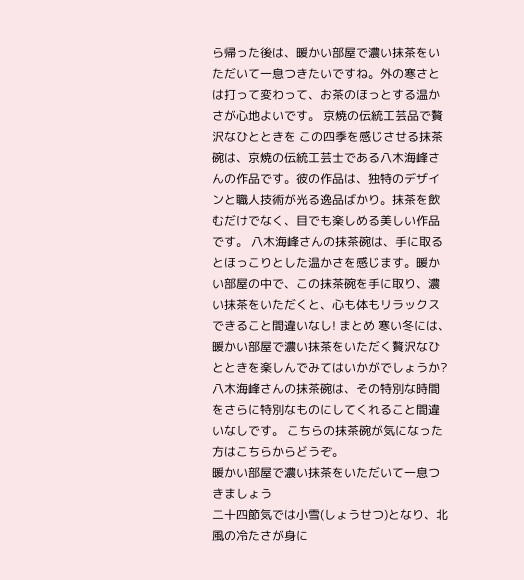ら帰った後は、暖かい部屋で濃い抹茶をいただいて一息つきたいですね。外の寒さとは打って変わって、お茶のほっとする温かさが心地よいです。 京焼の伝統工芸品で贅沢なひとときを この四季を感じさせる抹茶碗は、京焼の伝統工芸士である八木海峰さんの作品です。彼の作品は、独特のデザインと職人技術が光る逸品ばかり。抹茶を飲むだけでなく、目でも楽しめる美しい作品です。 八木海峰さんの抹茶碗は、手に取るとほっこりとした温かさを感じます。暖かい部屋の中で、この抹茶碗を手に取り、濃い抹茶をいただくと、心も体もリラックスできること間違いなし! まとめ 寒い冬には、暖かい部屋で濃い抹茶をいただく贅沢なひとときを楽しんでみてはいかがでしょうか?八木海峰さんの抹茶碗は、その特別な時間をさらに特別なものにしてくれること間違いなしです。 こちらの抹茶碗が気になった方はこちらからどうぞ。
暖かい部屋で濃い抹茶をいただいて一息つきましょう
二十四節気では小雪(しょうせつ)となり、北風の冷たさが身に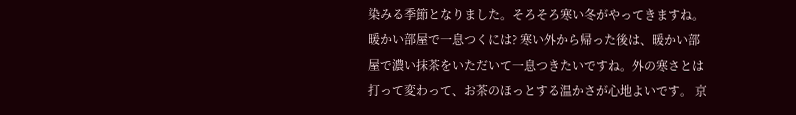染みる季節となりました。そろそろ寒い冬がやってきますね。 暖かい部屋で一息つくには? 寒い外から帰った後は、暖かい部屋で濃い抹茶をいただいて一息つきたいですね。外の寒さとは打って変わって、お茶のほっとする温かさが心地よいです。 京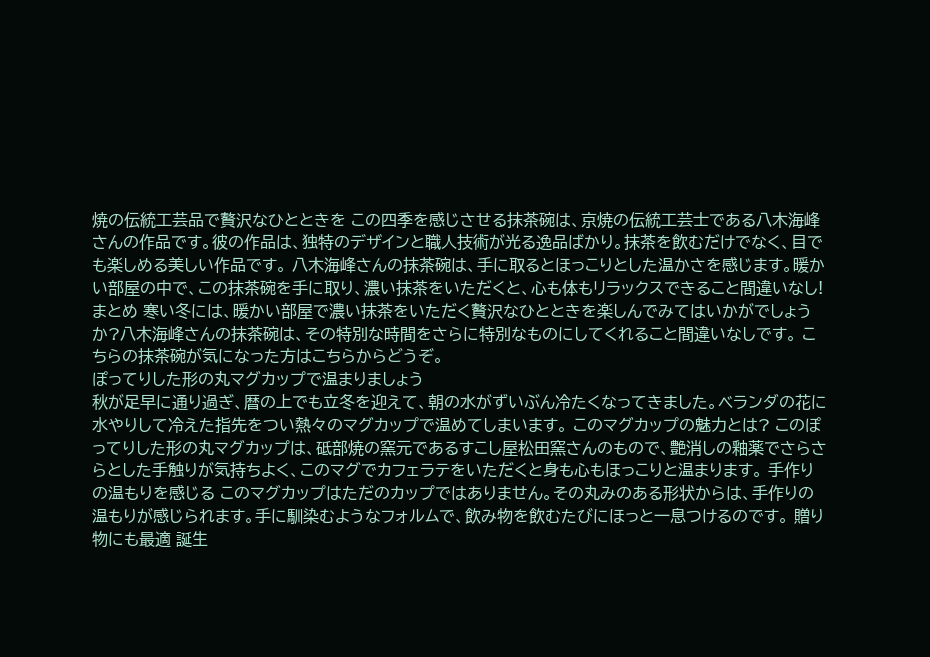焼の伝統工芸品で贅沢なひとときを この四季を感じさせる抹茶碗は、京焼の伝統工芸士である八木海峰さんの作品です。彼の作品は、独特のデザインと職人技術が光る逸品ばかり。抹茶を飲むだけでなく、目でも楽しめる美しい作品です。 八木海峰さんの抹茶碗は、手に取るとほっこりとした温かさを感じます。暖かい部屋の中で、この抹茶碗を手に取り、濃い抹茶をいただくと、心も体もリラックスできること間違いなし! まとめ 寒い冬には、暖かい部屋で濃い抹茶をいただく贅沢なひとときを楽しんでみてはいかがでしょうか?八木海峰さんの抹茶碗は、その特別な時間をさらに特別なものにしてくれること間違いなしです。 こちらの抹茶碗が気になった方はこちらからどうぞ。
ぽってりした形の丸マグカップで温まりましょう
秋が足早に通り過ぎ、暦の上でも立冬を迎えて、朝の水がずいぶん冷たくなってきました。ベランダの花に水やりして冷えた指先をつい熱々のマグカップで温めてしまいます。 このマグカップの魅力とは? このぽってりした形の丸マグカップは、砥部焼の窯元であるすこし屋松田窯さんのもので、艶消しの釉薬でさらさらとした手触りが気持ちよく、このマグでカフェラテをいただくと身も心もほっこりと温まります。 手作りの温もりを感じる このマグカップはただのカップではありません。その丸みのある形状からは、手作りの温もりが感じられます。手に馴染むようなフォルムで、飲み物を飲むたびにほっと一息つけるのです。 贈り物にも最適 誕生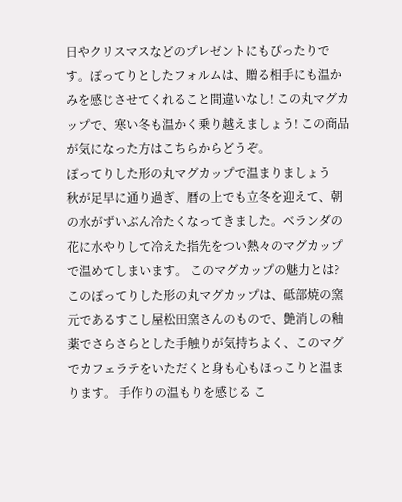日やクリスマスなどのプレゼントにもぴったりです。ぽってりとしたフォルムは、贈る相手にも温かみを感じさせてくれること間違いなし! この丸マグカップで、寒い冬も温かく乗り越えましょう! この商品が気になった方はこちらからどうぞ。
ぽってりした形の丸マグカップで温まりましょう
秋が足早に通り過ぎ、暦の上でも立冬を迎えて、朝の水がずいぶん冷たくなってきました。ベランダの花に水やりして冷えた指先をつい熱々のマグカップで温めてしまいます。 このマグカップの魅力とは? このぽってりした形の丸マグカップは、砥部焼の窯元であるすこし屋松田窯さんのもので、艶消しの釉薬でさらさらとした手触りが気持ちよく、このマグでカフェラテをいただくと身も心もほっこりと温まります。 手作りの温もりを感じる こ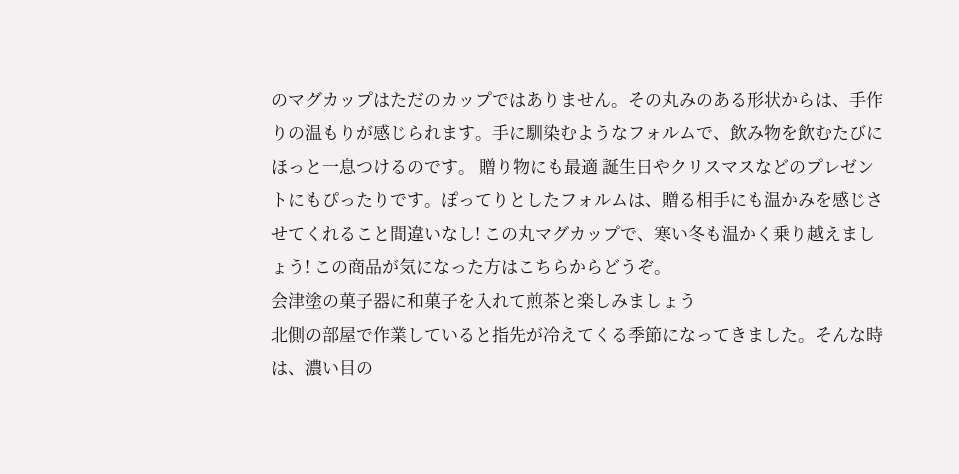のマグカップはただのカップではありません。その丸みのある形状からは、手作りの温もりが感じられます。手に馴染むようなフォルムで、飲み物を飲むたびにほっと一息つけるのです。 贈り物にも最適 誕生日やクリスマスなどのプレゼントにもぴったりです。ぽってりとしたフォルムは、贈る相手にも温かみを感じさせてくれること間違いなし! この丸マグカップで、寒い冬も温かく乗り越えましょう! この商品が気になった方はこちらからどうぞ。
会津塗の菓子器に和菓子を入れて煎茶と楽しみましょう
北側の部屋で作業していると指先が冷えてくる季節になってきました。そんな時は、濃い目の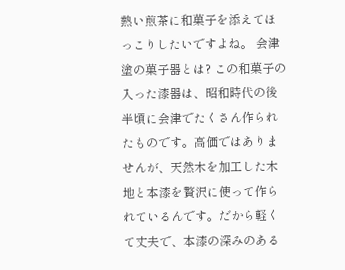熱い煎茶に和菓子を添えてほっこりしたいですよね。 会津塗の菓子器とは? この和菓子の入った漆器は、昭和時代の後半頃に会津でたくさん作られたものです。高価ではありませんが、天然木を加工した木地と本漆を贅沢に使って作られているんです。だから軽くて丈夫で、本漆の深みのある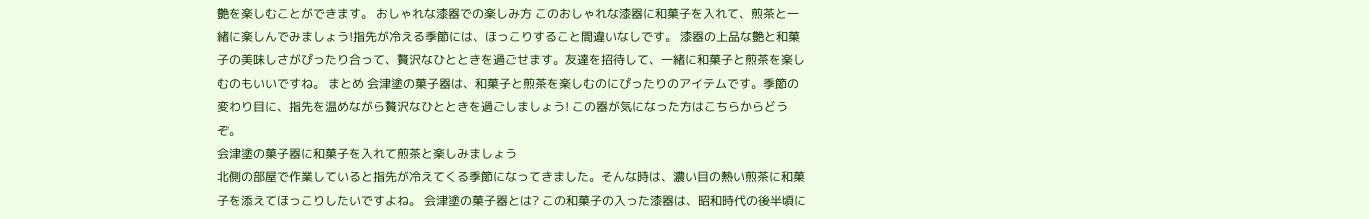艶を楽しむことができます。 おしゃれな漆器での楽しみ方 このおしゃれな漆器に和菓子を入れて、煎茶と一緒に楽しんでみましょう!指先が冷える季節には、ほっこりすること間違いなしです。 漆器の上品な艶と和菓子の美味しさがぴったり合って、贅沢なひとときを過ごせます。友達を招待して、一緒に和菓子と煎茶を楽しむのもいいですね。 まとめ 会津塗の菓子器は、和菓子と煎茶を楽しむのにぴったりのアイテムです。季節の変わり目に、指先を温めながら贅沢なひとときを過ごしましょう! この器が気になった方はこちらからどうぞ。
会津塗の菓子器に和菓子を入れて煎茶と楽しみましょう
北側の部屋で作業していると指先が冷えてくる季節になってきました。そんな時は、濃い目の熱い煎茶に和菓子を添えてほっこりしたいですよね。 会津塗の菓子器とは? この和菓子の入った漆器は、昭和時代の後半頃に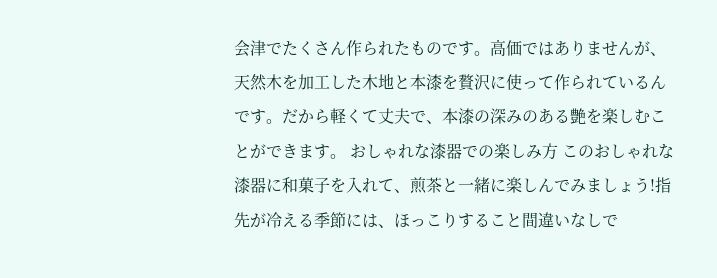会津でたくさん作られたものです。高価ではありませんが、天然木を加工した木地と本漆を贅沢に使って作られているんです。だから軽くて丈夫で、本漆の深みのある艶を楽しむことができます。 おしゃれな漆器での楽しみ方 このおしゃれな漆器に和菓子を入れて、煎茶と一緒に楽しんでみましょう!指先が冷える季節には、ほっこりすること間違いなしで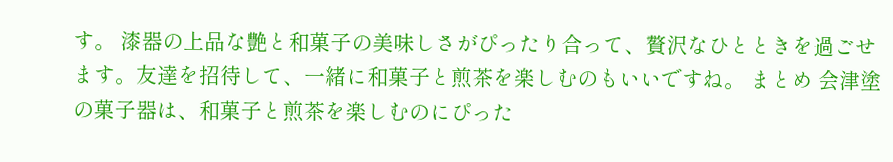す。 漆器の上品な艶と和菓子の美味しさがぴったり合って、贅沢なひとときを過ごせます。友達を招待して、一緒に和菓子と煎茶を楽しむのもいいですね。 まとめ 会津塗の菓子器は、和菓子と煎茶を楽しむのにぴった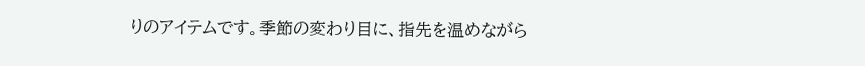りのアイテムです。季節の変わり目に、指先を温めながら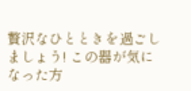贅沢なひとときを過ごしましょう! この器が気になった方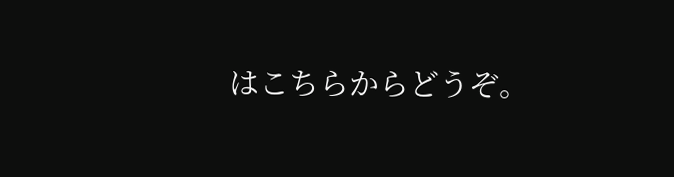はこちらからどうぞ。